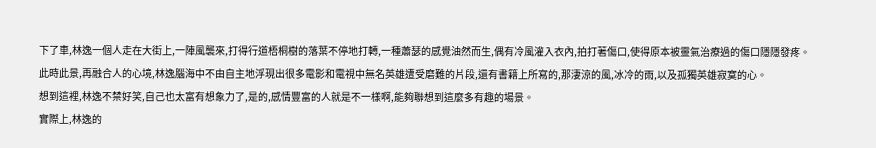下了車,林逸一個人走在大街上,一陣風襲來,打得行道梧桐樹的落葉不停地打轉,一種蕭瑟的感覺油然而生,偶有冷風灌入衣內,拍打著傷口,使得原本被靈氣治療過的傷口隱隱發疼。
此時此景,再融合人的心境,林逸腦海中不由自主地浮現出很多電影和電視中無名英雄遭受磨難的片段,還有書籍上所寫的,那淒涼的風,冰冷的雨,以及孤獨英雄寂寞的心。
想到這裡,林逸不禁好笑,自己也太富有想象力了,是的,感情豐富的人就是不一樣啊,能夠聯想到這麼多有趣的場景。
實際上,林逸的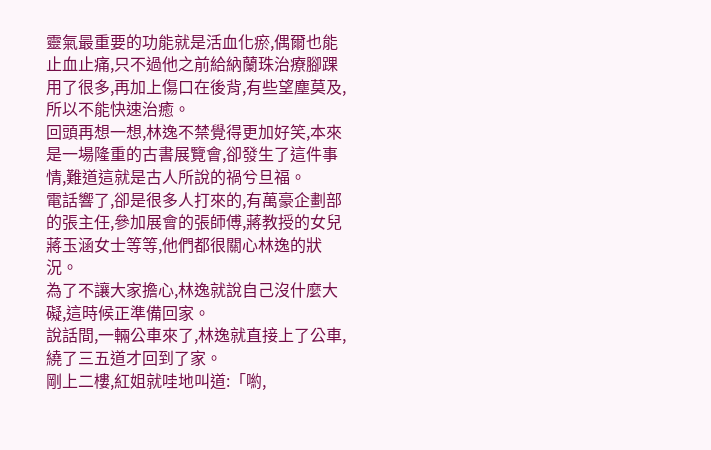靈氣最重要的功能就是活血化瘀,偶爾也能止血止痛,只不過他之前給納蘭珠治療腳踝用了很多,再加上傷口在後背,有些望塵莫及,所以不能快速治癒。
回頭再想一想,林逸不禁覺得更加好笑,本來是一場隆重的古書展覽會,卻發生了這件事情,難道這就是古人所說的禍兮旦福。
電話響了,卻是很多人打來的,有萬豪企劃部的張主任,參加展會的張師傅,蔣教授的女兒蔣玉涵女士等等,他們都很關心林逸的狀況。
為了不讓大家擔心,林逸就說自己沒什麼大礙,這時候正準備回家。
說話間,一輛公車來了,林逸就直接上了公車,繞了三五道才回到了家。
剛上二樓,紅姐就哇地叫道:「喲,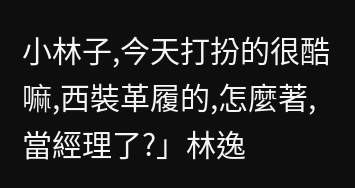小林子,今天打扮的很酷嘛,西裝革履的,怎麼著,當經理了?」林逸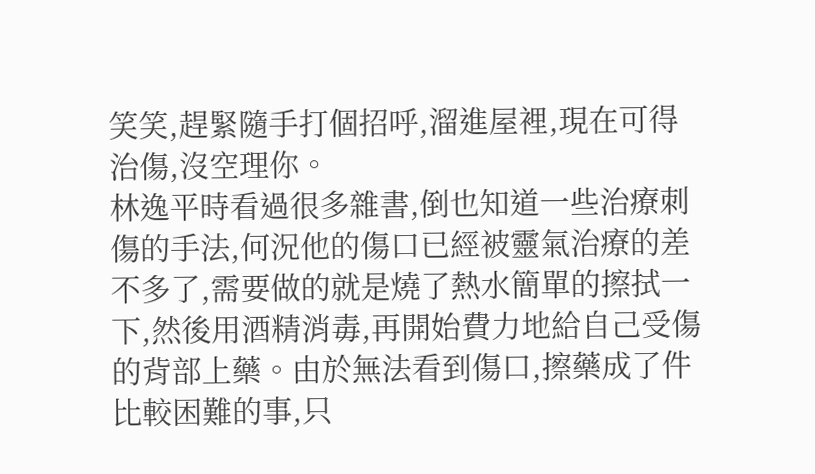笑笑,趕緊隨手打個招呼,溜進屋裡,現在可得治傷,沒空理你。
林逸平時看過很多雜書,倒也知道一些治療刺傷的手法,何況他的傷口已經被靈氣治療的差不多了,需要做的就是燒了熱水簡單的擦拭一下,然後用酒精消毒,再開始費力地給自己受傷的背部上藥。由於無法看到傷口,擦藥成了件比較困難的事,只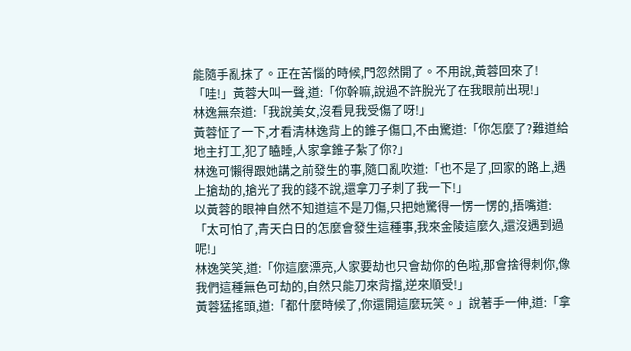能隨手亂抹了。正在苦惱的時候,門忽然開了。不用說,黃蓉回來了!
「哇!」黃蓉大叫一聲,道:「你幹嘛,說過不許脫光了在我眼前出現!」
林逸無奈道:「我說美女,沒看見我受傷了呀!」
黃蓉怔了一下,才看清林逸背上的錐子傷口,不由驚道:「你怎麼了?難道給地主打工,犯了瞌睡,人家拿錐子紮了你?」
林逸可懶得跟她講之前發生的事,隨口亂吹道:「也不是了,回家的路上,遇上搶劫的,搶光了我的錢不說,還拿刀子刺了我一下!」
以黃蓉的眼神自然不知道這不是刀傷,只把她驚得一愣一愣的,捂嘴道:「太可怕了,青天白日的怎麼會發生這種事,我來金陵這麼久,還沒遇到過呢!」
林逸笑笑,道:「你這麼漂亮,人家要劫也只會劫你的色啦,那會捨得刺你,像我們這種無色可劫的,自然只能刀來背擋,逆來順受!」
黃蓉猛搖頭,道:「都什麼時候了,你還開這麼玩笑。」說著手一伸,道:「拿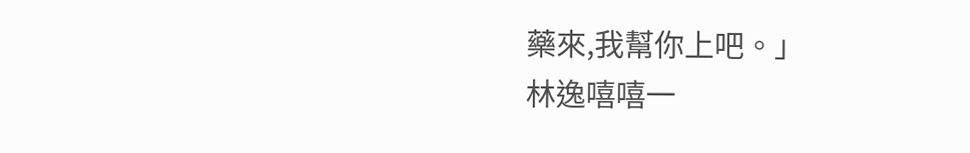藥來,我幫你上吧。」
林逸嘻嘻一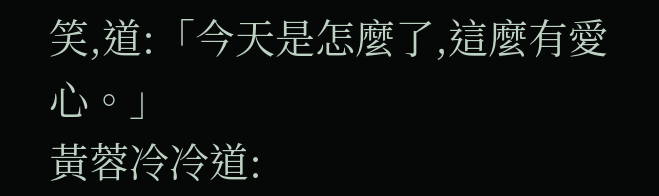笑,道:「今天是怎麼了,這麼有愛心。」
黃蓉冷冷道: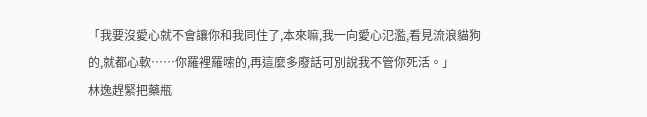「我要沒愛心就不會讓你和我同住了,本來嘛,我一向愛心氾濫,看見流浪貓狗的,就都心軟……你羅裡羅嗦的,再這麼多廢話可別說我不管你死活。」
林逸趕緊把藥瓶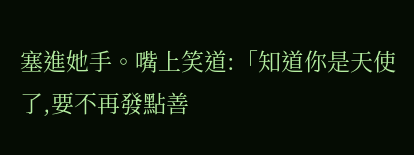塞進她手。嘴上笑道:「知道你是天使了,要不再發點善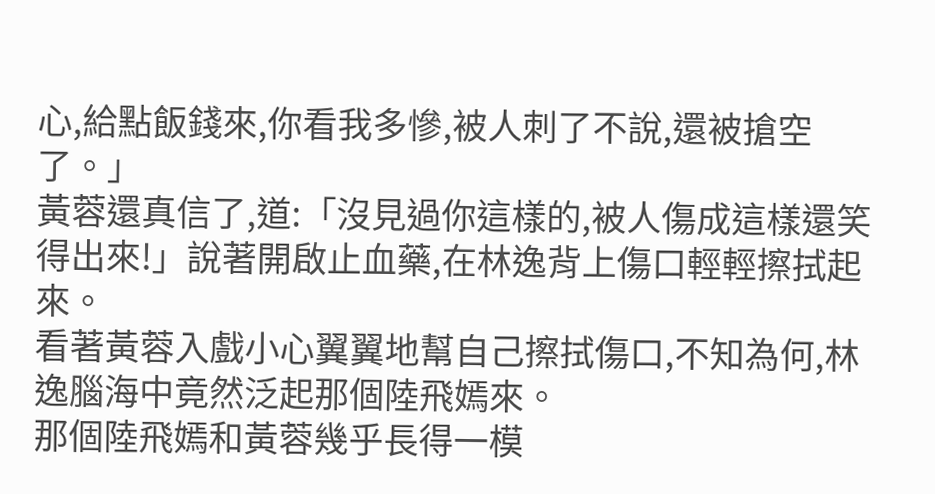心,給點飯錢來,你看我多慘,被人刺了不說,還被搶空了。」
黃蓉還真信了,道:「沒見過你這樣的,被人傷成這樣還笑得出來!」說著開啟止血藥,在林逸背上傷口輕輕擦拭起來。
看著黃蓉入戲小心翼翼地幫自己擦拭傷口,不知為何,林逸腦海中竟然泛起那個陸飛嫣來。
那個陸飛嫣和黃蓉幾乎長得一模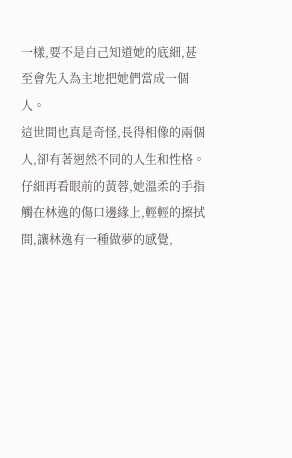一樣,要不是自己知道她的底細,甚至會先入為主地把她們當成一個人。
這世間也真是奇怪,長得相像的兩個人,卻有著迥然不同的人生和性格。
仔細再看眼前的黃蓉,她溫柔的手指觸在林逸的傷口邊緣上,輕輕的擦拭間,讓林逸有一種做夢的感覺,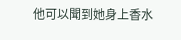他可以聞到她身上香水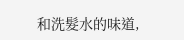和洗髮水的味道,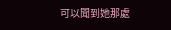可以聞到她那處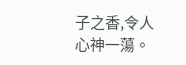子之香,令人心神一蕩。